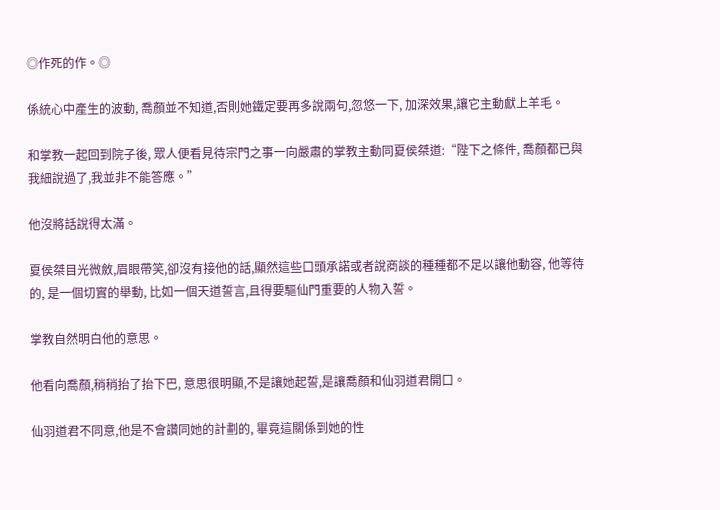◎作死的作。◎

係統心中產生的波動, 喬顏並不知道,否則她鐵定要再多說兩句,忽悠一下, 加深效果,讓它主動獻上羊毛。

和掌教一起回到院子後, 眾人便看見待宗門之事一向嚴肅的掌教主動同夏侯桀道:“陛下之條件, 喬顏都已與我細說過了,我並非不能答應。”

他沒將話說得太滿。

夏侯桀目光微斂,眉眼帶笑,卻沒有接他的話,顯然這些口頭承諾或者說商談的種種都不足以讓他動容, 他等待的, 是一個切實的舉動, 比如一個天道誓言,且得要驅仙門重要的人物入誓。

掌教自然明白他的意思。

他看向喬顏,稍稍抬了抬下巴, 意思很明顯,不是讓她起誓,是讓喬顏和仙羽道君開口。

仙羽道君不同意,他是不會讚同她的計劃的, 畢竟這關係到她的性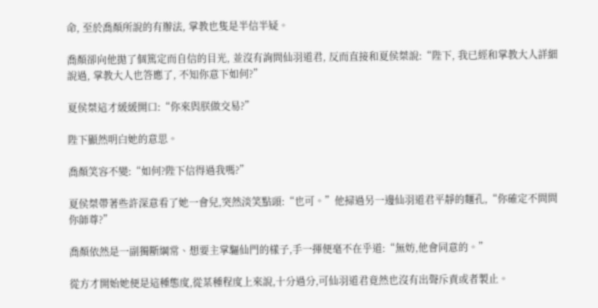命, 至於喬顏所說的有辦法, 掌教也隻是半信半疑。

喬顏卻向他拋了個篤定而自信的目光, 並沒有詢問仙羽道君, 反而直接和夏侯桀說:“陛下, 我已經和掌教大人詳細說過, 掌教大人也答應了, 不知你意下如何?”

夏侯桀這才緩緩開口:“你來與朕做交易?”

陛下顯然明白她的意思。

喬顏笑容不變:“如何?陛下信得過我嗎?”

夏侯桀帶著些許深意看了她一會兒,突然淡笑點頭:“也可。”他掃過另一邊仙羽道君平靜的麵孔,“你確定不問問你師尊?”

喬顏依然是一副獨斷綱常、想要主掌驅仙門的樣子,手一揮便毫不在乎道:“無妨,他會同意的。”

從方才開始她便是這種態度,從某種程度上來說,十分過分,可仙羽道君竟然也沒有出聲斥責或者製止。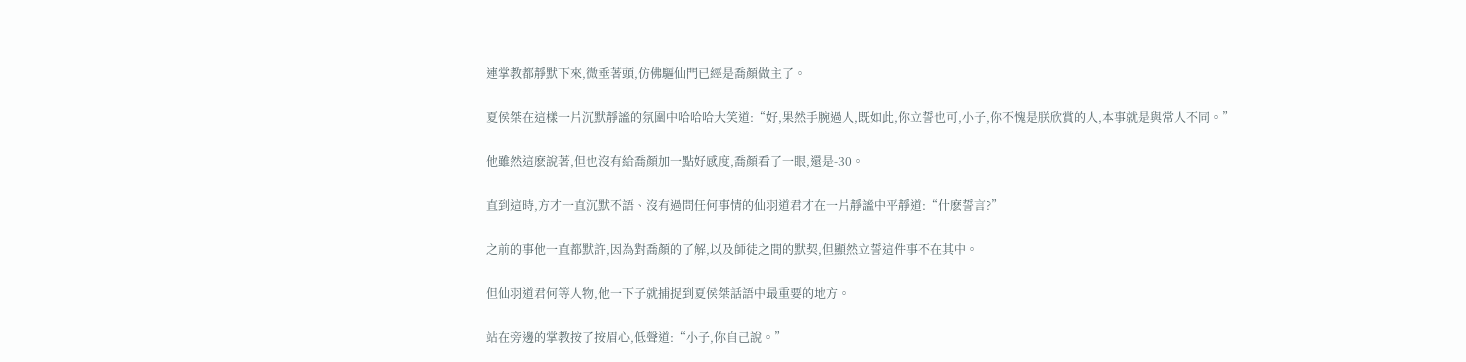連掌教都靜默下來,微垂著頭,仿佛驅仙門已經是喬顏做主了。

夏侯桀在這樣一片沉默靜謐的氛圍中哈哈哈大笑道:“好,果然手腕過人,既如此,你立誓也可,小子,你不愧是朕欣賞的人,本事就是與常人不同。”

他雖然這麽說著,但也沒有給喬顏加一點好感度,喬顏看了一眼,還是-30。

直到這時,方才一直沉默不語、沒有過問任何事情的仙羽道君才在一片靜謐中平靜道:“什麽誓言?”

之前的事他一直都默許,因為對喬顏的了解,以及師徒之間的默契,但顯然立誓這件事不在其中。

但仙羽道君何等人物,他一下子就捕捉到夏侯桀話語中最重要的地方。

站在旁邊的掌教按了按眉心,低聲道:“小子,你自己說。”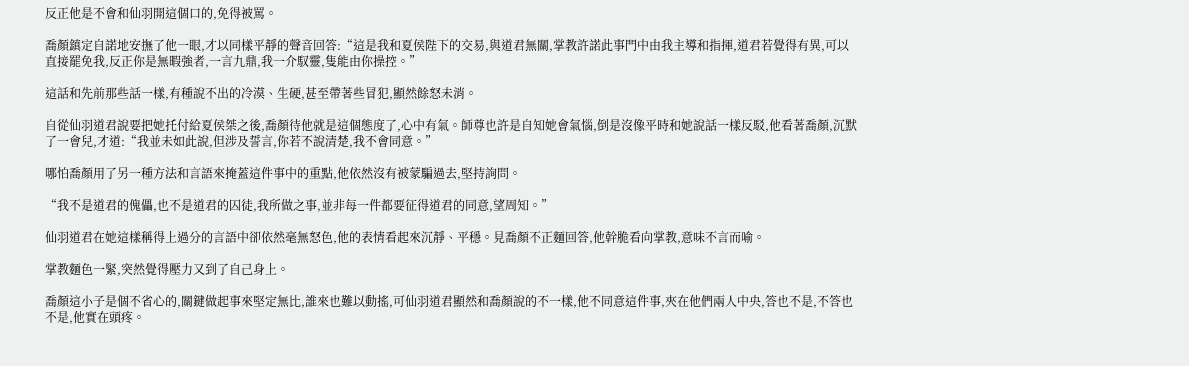反正他是不會和仙羽開這個口的,免得被罵。

喬顏鎮定自諾地安撫了他一眼,才以同樣平靜的聲音回答:“這是我和夏侯陛下的交易,與道君無關,掌教許諾此事門中由我主導和指揮,道君若覺得有異,可以直接罷免我,反正你是無暇強者,一言九鼎,我一介馭靈,隻能由你操控。”

這話和先前那些話一樣,有種說不出的冷漠、生硬,甚至帶著些冒犯,顯然餘怒未消。

自從仙羽道君說要把她托付給夏侯桀之後,喬顏待他就是這個態度了,心中有氣。師尊也許是自知她會氣惱,倒是沒像平時和她說話一樣反駁,他看著喬顏,沉默了一會兒,才道:“我並未如此說,但涉及誓言,你若不說清楚,我不會同意。”

哪怕喬顏用了另一種方法和言語來掩蓋這件事中的重點,他依然沒有被蒙騙過去,堅持詢問。

“我不是道君的傀儡,也不是道君的囚徒,我所做之事,並非每一件都要征得道君的同意,望周知。”

仙羽道君在她這樣稱得上過分的言語中卻依然毫無怒色,他的表情看起來沉靜、平穩。見喬顏不正麵回答,他幹脆看向掌教,意味不言而喻。

掌教麵色一緊,突然覺得壓力又到了自己身上。

喬顏這小子是個不省心的,關鍵做起事來堅定無比,誰來也難以動搖,可仙羽道君顯然和喬顏說的不一樣,他不同意這件事,夾在他們兩人中央,答也不是,不答也不是,他實在頭疼。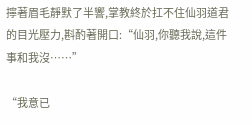擰著眉毛靜默了半響,掌教終於扛不住仙羽道君的目光壓力,斟酌著開口:“仙羽,你聽我說,這件事和我沒……”

“我意已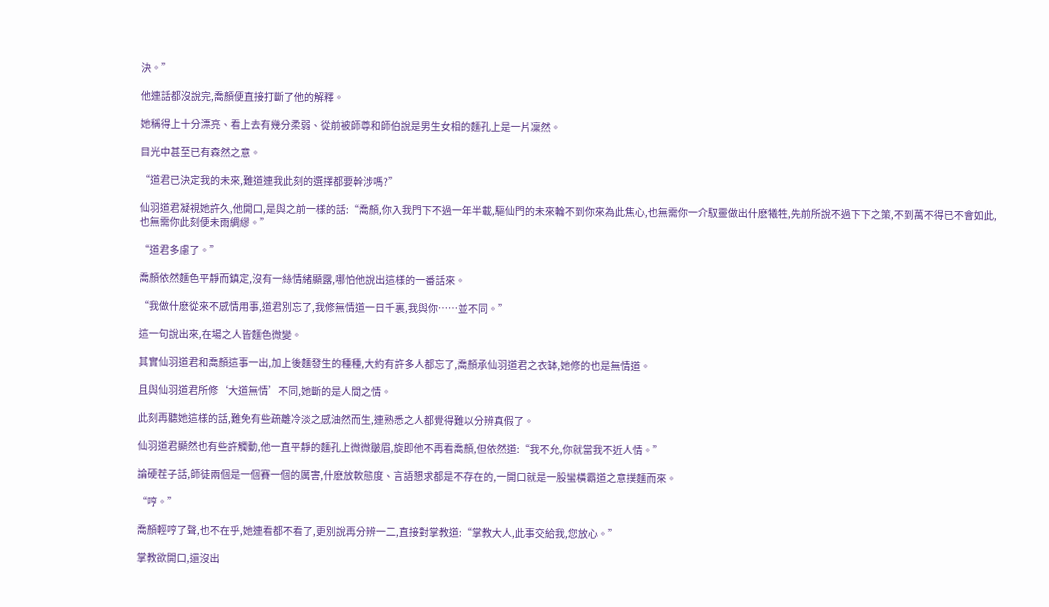決。”

他連話都沒說完,喬顏便直接打斷了他的解釋。

她稱得上十分漂亮、看上去有幾分柔弱、從前被師尊和師伯說是男生女相的麵孔上是一片凜然。

目光中甚至已有森然之意。

“道君已決定我的未來,難道連我此刻的選擇都要幹涉嗎?”

仙羽道君凝視她許久,他開口,是與之前一樣的話:“喬顏,你入我門下不過一年半載,驅仙門的未來輪不到你來為此焦心,也無需你一介馭靈做出什麽犧牲,先前所說不過下下之策,不到萬不得已不會如此,也無需你此刻便未雨綢繆。”

“道君多慮了。”

喬顏依然麵色平靜而鎮定,沒有一絲情緒顯露,哪怕他說出這樣的一番話來。

“我做什麽從來不感情用事,道君別忘了,我修無情道一日千裏,我與你……並不同。”

這一句說出來,在場之人皆麵色微變。

其實仙羽道君和喬顏這事一出,加上後麵發生的種種,大約有許多人都忘了,喬顏承仙羽道君之衣缽,她修的也是無情道。

且與仙羽道君所修‘大道無情’不同,她斷的是人間之情。

此刻再聽她這樣的話,難免有些疏離冷淡之感油然而生,連熟悉之人都覺得難以分辨真假了。

仙羽道君顯然也有些許觸動,他一直平靜的麵孔上微微皺眉,旋即他不再看喬顏,但依然道:“我不允,你就當我不近人情。”

論硬茬子話,師徒兩個是一個賽一個的厲害,什麽放軟態度、言語懇求都是不存在的,一開口就是一股蠻橫霸道之意撲麵而來。

“哼。”

喬顏輕哼了聲,也不在乎,她連看都不看了,更別說再分辨一二,直接對掌教道:“掌教大人,此事交給我,您放心。”

掌教欲開口,還沒出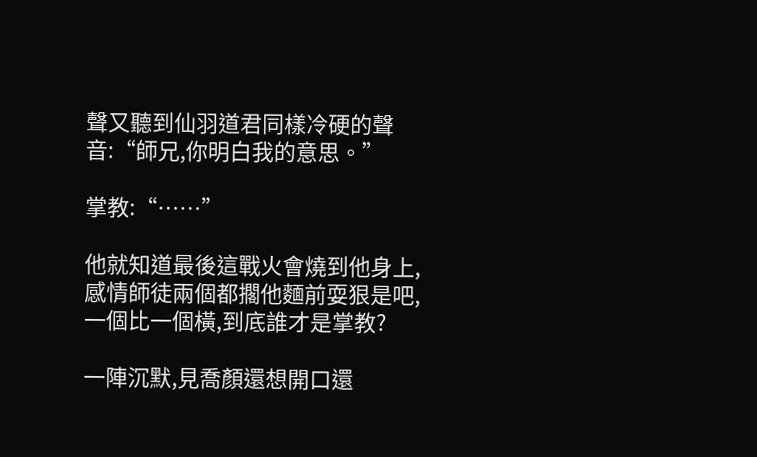聲又聽到仙羽道君同樣冷硬的聲音:“師兄,你明白我的意思。”

掌教:“……”

他就知道最後這戰火會燒到他身上,感情師徒兩個都擱他麵前耍狠是吧,一個比一個橫,到底誰才是掌教?

一陣沉默,見喬顏還想開口還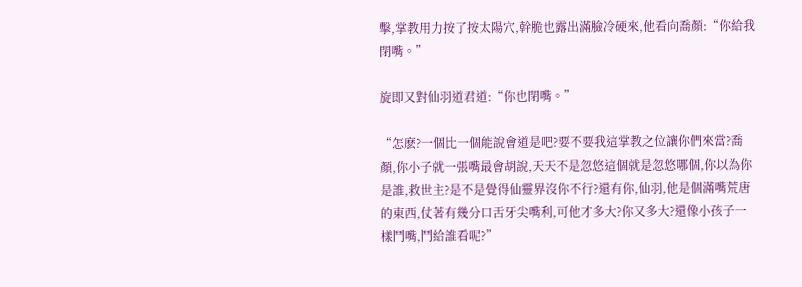擊,掌教用力按了按太陽穴,幹脆也露出滿臉冷硬來,他看向喬顏:“你給我閉嘴。”

旋即又對仙羽道君道:“你也閉嘴。”

“怎麽?一個比一個能說會道是吧?要不要我這掌教之位讓你們來當?喬顏,你小子就一張嘴最會胡說,天天不是忽悠這個就是忽悠哪個,你以為你是誰,救世主?是不是覺得仙靈界沒你不行?還有你,仙羽,他是個滿嘴荒唐的東西,仗著有幾分口舌牙尖嘴利,可他才多大?你又多大?還像小孩子一樣鬥嘴,鬥給誰看呢?”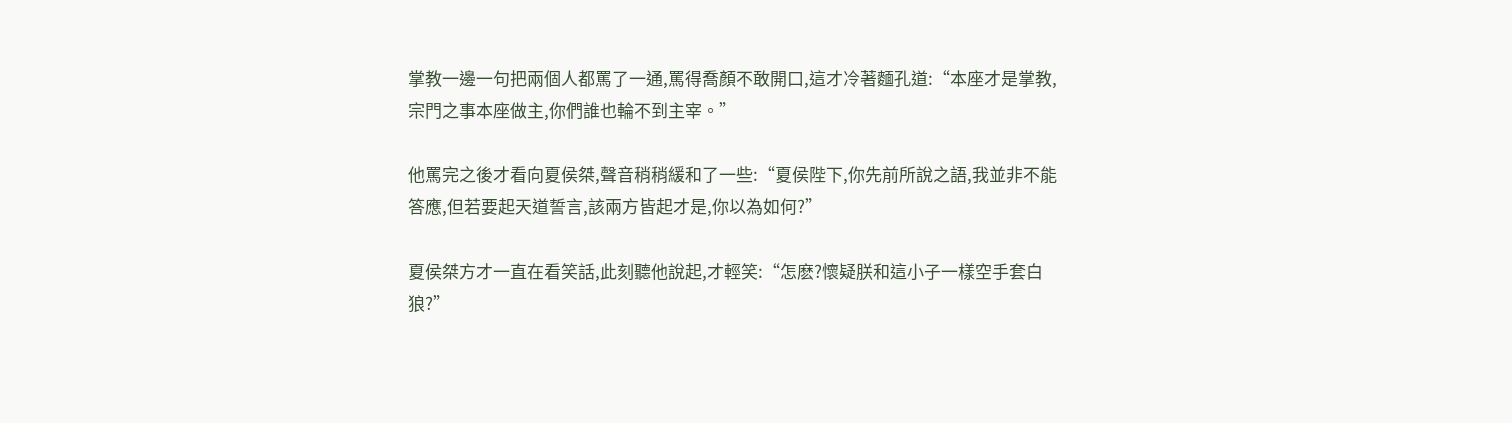掌教一邊一句把兩個人都罵了一通,罵得喬顏不敢開口,這才冷著麵孔道:“本座才是掌教,宗門之事本座做主,你們誰也輪不到主宰。”

他罵完之後才看向夏侯桀,聲音稍稍緩和了一些:“夏侯陛下,你先前所說之語,我並非不能答應,但若要起天道誓言,該兩方皆起才是,你以為如何?”

夏侯桀方才一直在看笑話,此刻聽他說起,才輕笑:“怎麽?懷疑朕和這小子一樣空手套白狼?”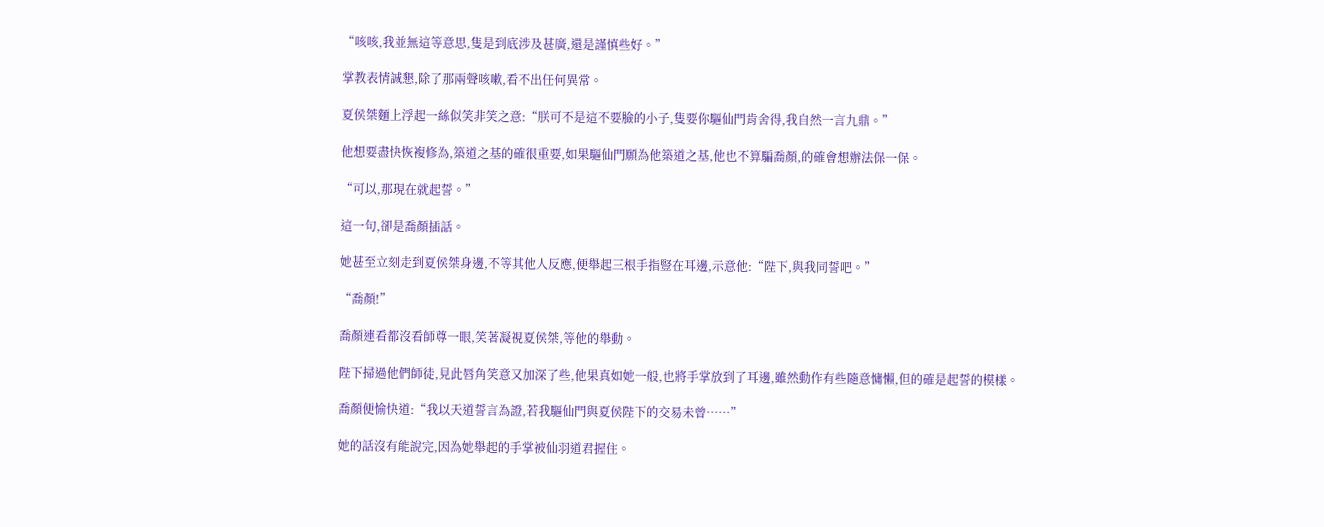“咳咳,我並無這等意思,隻是到底涉及甚廣,還是謹慎些好。”

掌教表情誠懇,除了那兩聲咳嗽,看不出任何異常。

夏侯桀麵上浮起一絲似笑非笑之意:“朕可不是這不要臉的小子,隻要你驅仙門肯舍得,我自然一言九鼎。”

他想要盡快恢複修為,築道之基的確很重要,如果驅仙門願為他築道之基,他也不算騙喬顏,的確會想辦法保一保。

“可以,那現在就起誓。”

這一句,卻是喬顏插話。

她甚至立刻走到夏侯桀身邊,不等其他人反應,便舉起三根手指豎在耳邊,示意他:“陛下,與我同誓吧。”

“喬顏!”

喬顏連看都沒看師尊一眼,笑著凝視夏侯桀,等他的舉動。

陛下掃過他們師徒,見此唇角笑意又加深了些,他果真如她一般,也將手掌放到了耳邊,雖然動作有些隨意慵懶,但的確是起誓的模樣。

喬顏便愉快道:“我以天道誓言為證,若我驅仙門與夏侯陛下的交易未曾……”

她的話沒有能說完,因為她舉起的手掌被仙羽道君握住。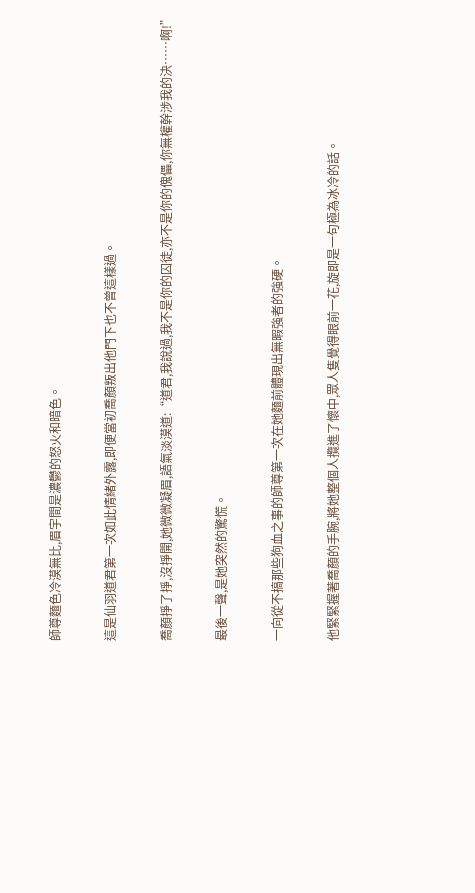師尊麵色冷漠無比,眉宇間是濃鬱的怒火和暗色。

這是仙羽道君第一次如此情緒外露,即便當初喬顏叛出他門下也不曾這樣過。

喬顏掙了掙,沒掙開,她微微凝眉,語氣淡漠道:“道君,我說過,我不是你的囚徒,亦不是你的傀儡,你無權幹涉我的決……啊!”

最後一聲,是她突然的驚慌。

一向從不搞那些狗血之事的師尊第一次在她麵前體現出無暇強者的強硬。

他緊緊握著喬顏的手腕,將她整個人攬進了懷中,眾人隻覺得眼前一花,旋即是一句極為冰冷的話。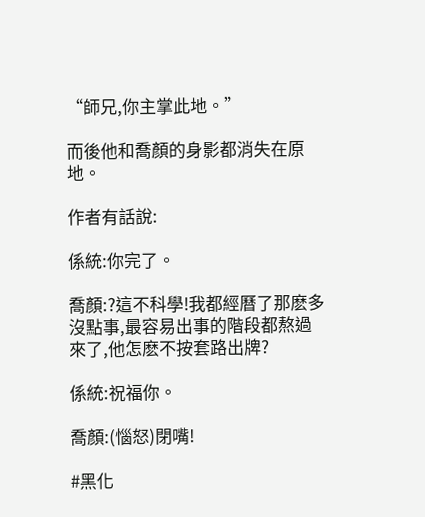“師兄,你主掌此地。”

而後他和喬顏的身影都消失在原地。

作者有話說:

係統:你完了。

喬顏:?這不科學!我都經曆了那麽多沒點事,最容易出事的階段都熬過來了,他怎麽不按套路出牌?

係統:祝福你。

喬顏:(惱怒)閉嘴!

#黑化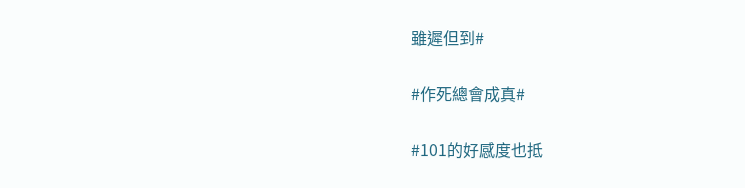雖遲但到#

#作死總會成真#

#101的好感度也抵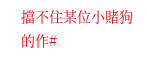擋不住某位小賭狗的作#